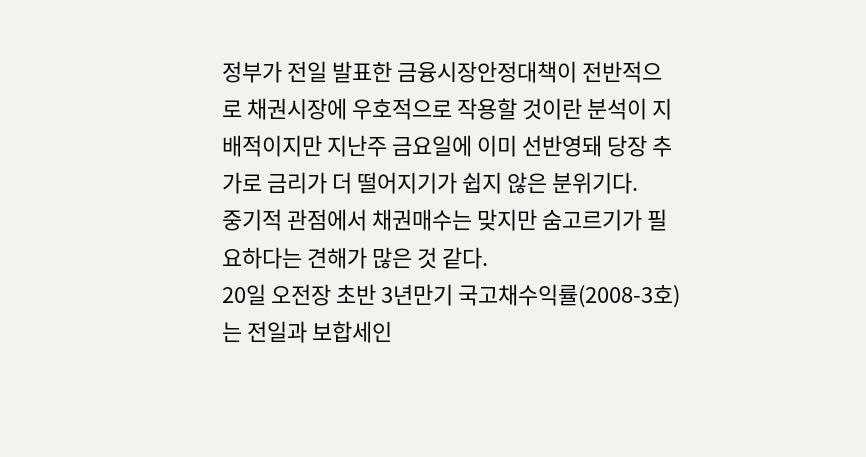정부가 전일 발표한 금융시장안정대책이 전반적으로 채권시장에 우호적으로 작용할 것이란 분석이 지배적이지만 지난주 금요일에 이미 선반영돼 당장 추가로 금리가 더 떨어지기가 쉽지 않은 분위기다.
중기적 관점에서 채권매수는 맞지만 숨고르기가 필요하다는 견해가 많은 것 같다.
20일 오전장 초반 3년만기 국고채수익률(2008-3호)는 전일과 보합세인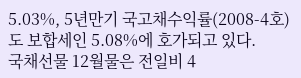5.03%, 5년만기 국고채수익률(2008-4호)도 보합세인 5.08%에 호가되고 있다.
국채선물 12월물은 전일비 4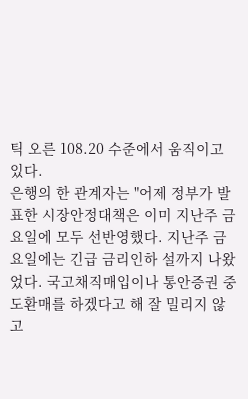틱 오른 108.20 수준에서 움직이고 있다.
은행의 한 관계자는 "어제 정부가 발표한 시장안정대책은 이미 지난주 금요일에 모두 선반영했다. 지난주 금요일에는 긴급 금리인하 설까지 나왔었다. 국고채직매입이나 통안증권 중도환매를 하겠다고 해 잘 밀리지 않고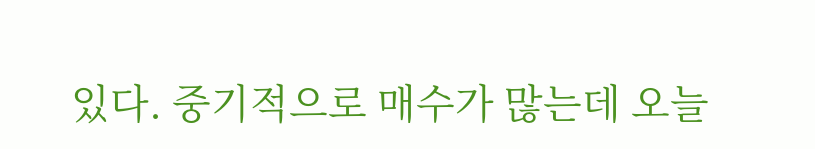있다. 중기적으로 매수가 많는데 오늘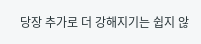당장 추가로 더 강해지기는 쉽지 않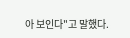아 보인다"고 말했다.